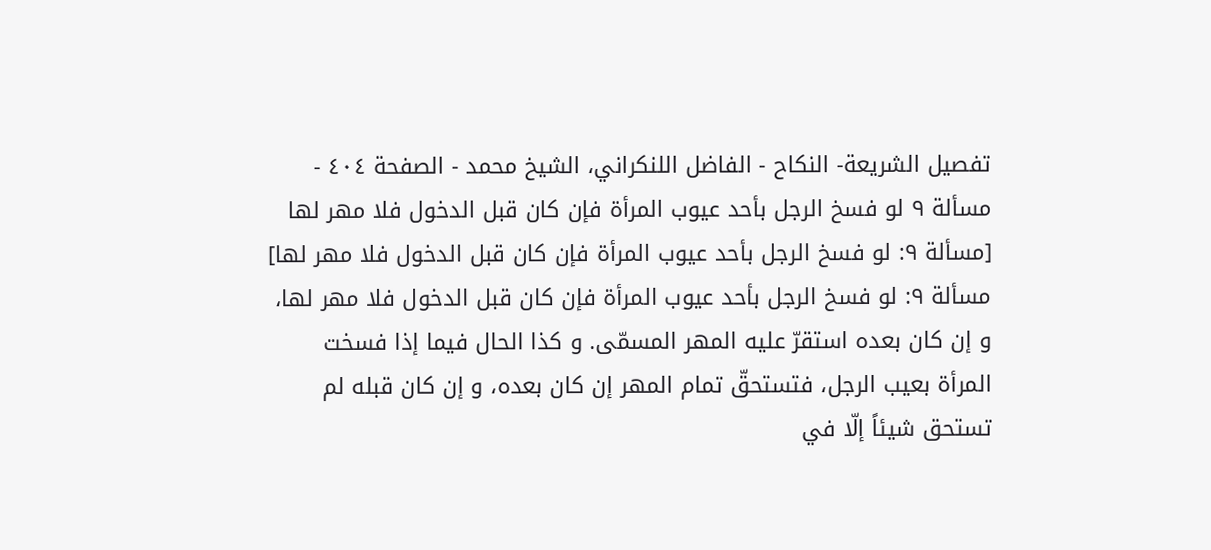تفصيل الشريعة- النكاح - الفاضل اللنكراني، الشيخ محمد - الصفحة ٤٠٤ - مسألة ٩ لو فسخ الرجل بأحد عيوب المرأة فإن كان قبل الدخول فلا مهر لها
[مسألة ٩: لو فسخ الرجل بأحد عيوب المرأة فإن كان قبل الدخول فلا مهر لها]
مسألة ٩: لو فسخ الرجل بأحد عيوب المرأة فإن كان قبل الدخول فلا مهر لها، و إن كان بعده استقرّ عليه المهر المسمّى. و كذا الحال فيما إذا فسخت المرأة بعيب الرجل، فتستحقّ تمام المهر إن كان بعده، و إن كان قبله لم تستحق شيئاً إلّا في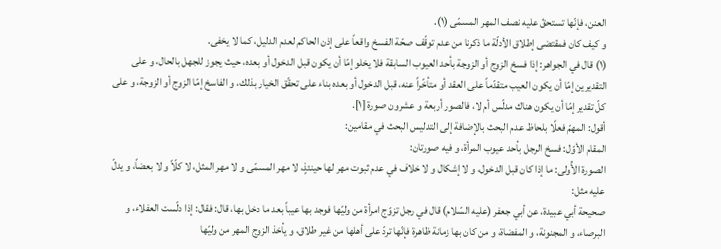العنن، فإنّها تستحقّ عليه نصف المهر المسمّى (١).
و كيف كان فمقتضى إطلاق الأدلّة ما ذكرنا من عدم توقّف صحّة الفسخ واقعاً على إذن الحاكم لعدم الدليل، كما لا يخفى.
(١) قال في الجواهر: إذا فسخ الزوج أو الزوجة بأحد العيوب السابقة فلا يخلو إمّا أن يكون قبل الدخول أو بعده، حيث يجوز للجهل بالحال، و على التقديرين إمّا أن يكون العيب متقدّماً على العقد أو متأخّراً عنه، قبل الدخول أو بعده بناء على تحقّق الخيار بذلك، و الفاسخ إمّا الزوج أو الزوجة، و على كلّ تقدير إمّا أن يكون هناك مدلّس أم لا، فالصور أربعة و عشرون صورة [١].
أقول: المهمّ فعلًا بلحاظ عدم البحث بالإضافة إلى التدليس البحث في مقامين:
المقام الأوّل: فسخ الرجل بأحد عيوب المرأة، و فيه صورتان:
الصورة الأُولى: ما إذا كان قبل الدخول، و لا إشكال و لا خلاف في عدم ثبوت مهر لها حينئذٍ، لا مهر المسمّى و لا مهر المثل، لا كلّاً و لا بعضاً، و يدلّ عليه مثل:
صحيحة أبي عبيدة، عن أبي جعفر (عليه السّلام) قال في رجل تزوّج امرأة من وليّها فوجد بها عيباً بعد ما دخل بها، قال: فقال: إذا دلّست العفلاء، و البرصاء، و المجنونة، و المفضاة، و من كان بها زمانة ظاهرة فإنّها تردّ على أهلها من غير طلاق، و يأخذ الزوج المهر من وليّها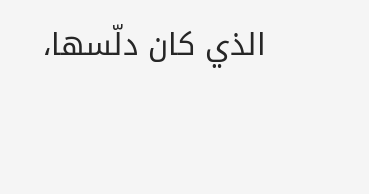الذي كان دلّسها،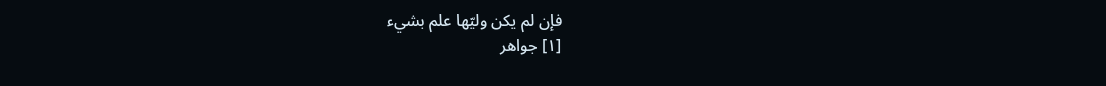فإن لم يكن وليّها علم بشيء
[١] جواهر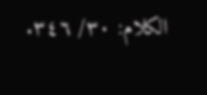الكلام: ٣٠/ ٣٤٦.